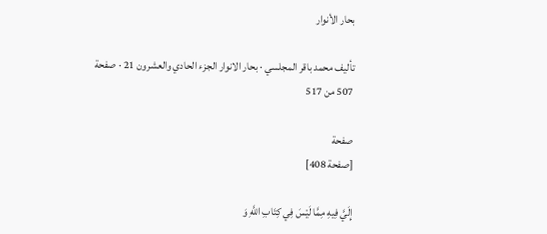بحار الأنوار

تأليف محمد باقر المجلسي · بحار الانوار الجزء الحادي والعشرون 21 · صفحة 507 من 517

صفحة
[صفحة 408]

إِلَيَّ فِيهِ مِمَّا لَيْسَ فِي كِتَابِ اللَّهِ وَ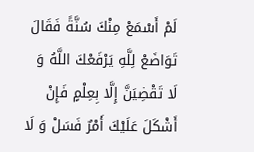لَمْ أَسْمَعْ مِنْكَ سُنَّةً فَقَالَ تَوَاضَعْ لِلَّهِ يَرْفَعْكَ اللَّهُ وَ لَا تَقْضِيَنَّ إِلَّا بِعِلْمٍ فَإِنْ أَشْكَلَ عَلَيْكَ أَمْرٌ فَسَلْ وَ لَا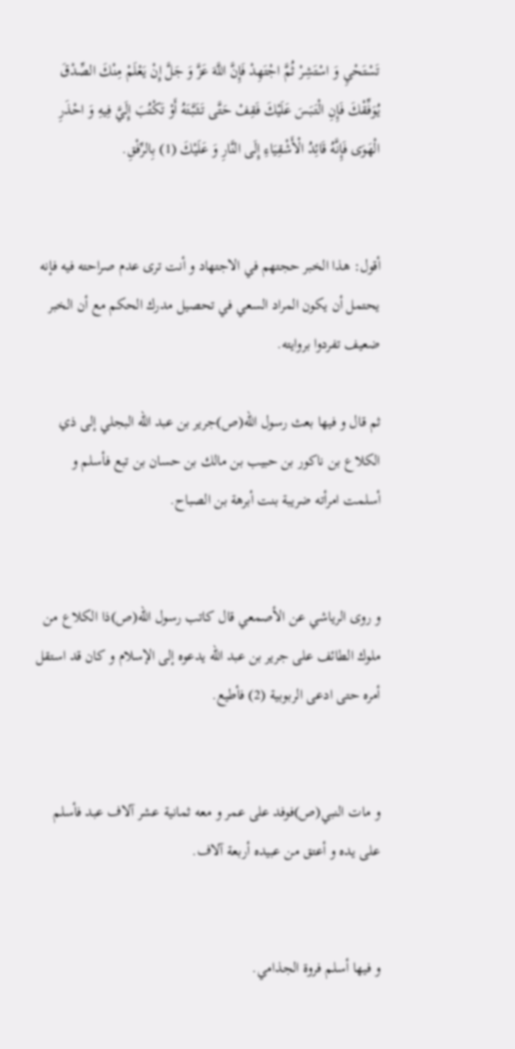تَسْتَحْيِ وَ اسْتَشِرْ ثُمَّ اجْتَهِدْ فَإِنَّ اللَّهَ عَزَّ وَ جَلَّ إِنْ يَعْلَمْ مِنْكَ الصِّدْقَ يُوَفِّقْكَ فَإِنِ الْتَبَسَ عَلَيْكَ فَقِفْ حَتَّى تَثَبَّتَهُ أَوْ تَكْتُبَ إِلَيَّ فِيهِ وَ احْذَرِ الْهَوَى فَإِنَّهُ قَائِدُ الْأَشْقِيَاءِ إِلَى النَّارِ وَ عَلَيْكَ (1) بِالرِّفْقِ.


أقول: هذا الخبر حجتهم في الاجتهاد و أنت ترى عدم صراحته فيه فإنه يحتمل أن يكون المراد السعي في تحصيل مدرك الحكم مع أن الخبر ضعيف تفردوا بروايته.

ثم قال و فيها بعث رسول الله(ص)جرير بن عبد الله البجلي إلى ذي الكلاع بن ناكور بن حبيب بن مالك بن حسان بن تبع فأسلم و أسلمت امرأته ضريبة بنت أبرهة بن الصباح.


و روى الرياشي عن الأصمعي قال كاتب رسول الله(ص)ذا الكلاع من ملوك الطائف على جرير بن عبد الله يدعوه إلى الإسلام و كان قد استقل أمره حتى ادعى الربوبية (2) فأطيع.


و مات النبي(ص)فوفد على عمر و معه ثمانية عشر آلاف عبد فأسلم على يده و أعتق من عبيده أربعة آلاف.


و فيها أسلم فروة الجذامي.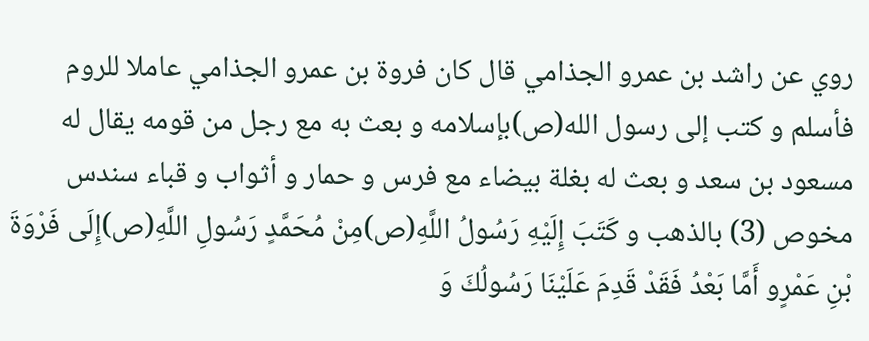روي عن راشد بن عمرو الجذامي قال كان فروة بن عمرو الجذامي عاملا للروم فأسلم و كتب إلى رسول الله(ص)بإسلامه و بعث به مع رجل من قومه يقال له مسعود بن سعد و بعث له بغلة بيضاء مع فرس و حمار و أثواب و قباء سندس مخوص (3) بالذهب و كَتَبَ إِلَيْهِ رَسُولُ اللَّهِ(ص)مِنْ مُحَمَّدٍ رَسُولِ اللَّهِ(ص)إِلَى فَرْوَةَ بْنِ عَمْرٍو أَمَّا بَعْدُ فَقَدْ قَدِمَ عَلَيْنَا رَسُولُكَ وَ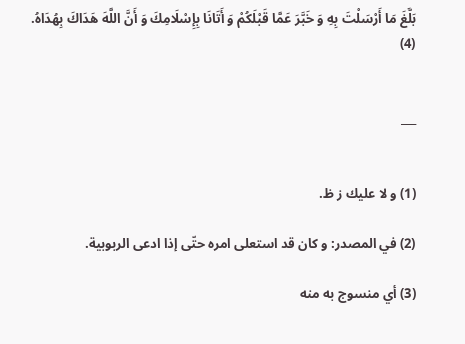بَلَّغَ مَا أَرْسَلْتَ بِهِ وَ خَبَّرَ عَمَّا قَبْلَكُمْ وَ أَتَانَا بِإِسْلَامِكَ وَ أَنَّ اللَّهَ هَدَاكَ بِهُدَاهُ. (4)


___


(1) و لا عليك ز ظ.

(2) في المصدر: و كان قد استعلى امره حتّى إذا ادعى الربوبية.

(3) أي منسوج به منه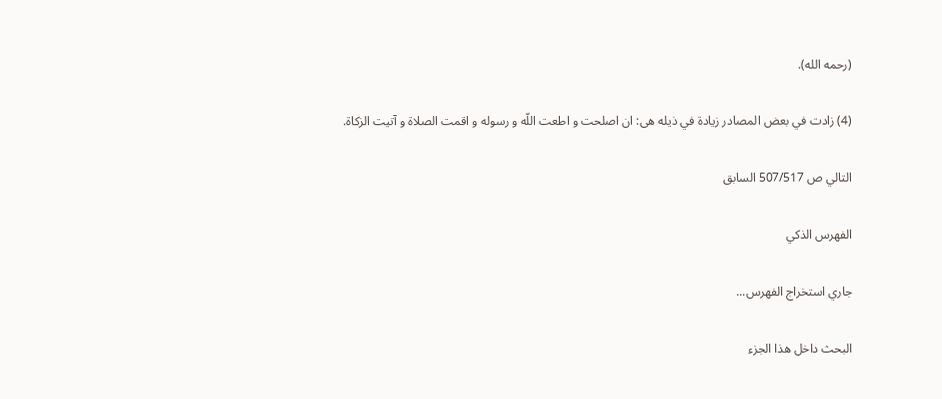(رحمه الله).

(4) زادت في بعض المصادر زيادة في ذيله هى: ان اصلحت و اطعت اللّه و رسوله و اقمت الصلاة و آتيت الزكاة.

التالي ص 507/517 السابق

الفهرس الذكي

جاري استخراج الفهرس...

البحث داخل هذا الجزء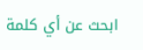ابحث عن أي كلمة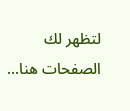لتظهر لك الصفحات هنا...